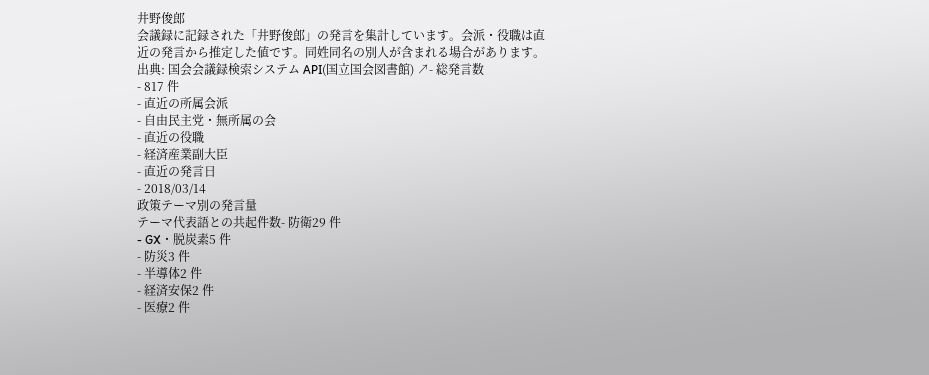井野俊郎
会議録に記録された「井野俊郎」の発言を集計しています。会派・役職は直近の発言から推定した値です。同姓同名の別人が含まれる場合があります。
出典: 国会会議録検索システム API(国立国会図書館) ↗- 総発言数
- 817 件
- 直近の所属会派
- 自由民主党・無所属の会
- 直近の役職
- 経済産業副大臣
- 直近の発言日
- 2018/03/14
政策テーマ別の発言量
テーマ代表語との共起件数- 防衛29 件
- GX・脱炭素5 件
- 防災3 件
- 半導体2 件
- 経済安保2 件
- 医療2 件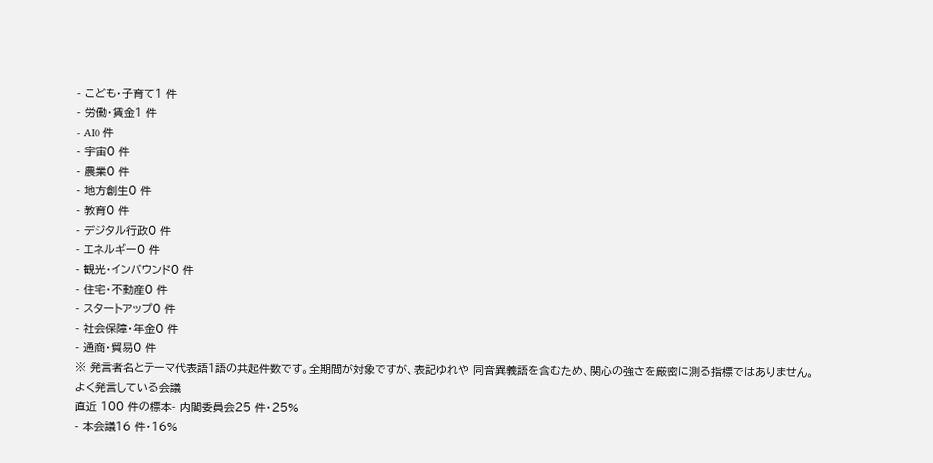- こども・子育て1 件
- 労働・賃金1 件
- AI0 件
- 宇宙0 件
- 農業0 件
- 地方創生0 件
- 教育0 件
- デジタル行政0 件
- エネルギー0 件
- 観光・インバウンド0 件
- 住宅・不動産0 件
- スタートアップ0 件
- 社会保障・年金0 件
- 通商・貿易0 件
※ 発言者名とテーマ代表語1語の共起件数です。全期間が対象ですが、表記ゆれや 同音異義語を含むため、関心の強さを厳密に測る指標ではありません。
よく発言している会議
直近 100 件の標本- 内閣委員会25 件・25%
- 本会議16 件・16%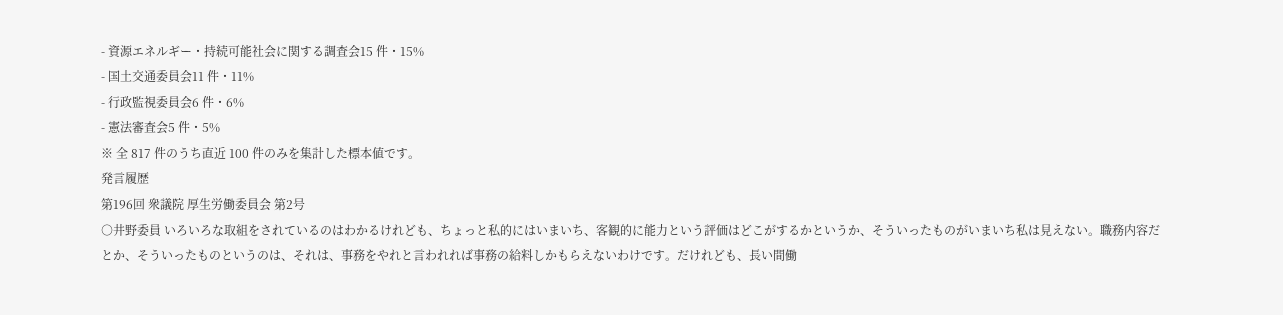- 資源エネルギー・持続可能社会に関する調査会15 件・15%
- 国土交通委員会11 件・11%
- 行政監視委員会6 件・6%
- 憲法審査会5 件・5%
※ 全 817 件のうち直近 100 件のみを集計した標本値です。
発言履歴
第196回 衆議院 厚生労働委員会 第2号
○井野委員 いろいろな取組をされているのはわかるけれども、ちょっと私的にはいまいち、客観的に能力という評価はどこがするかというか、そういったものがいまいち私は見えない。職務内容だとか、そういったものというのは、それは、事務をやれと言われれば事務の給料しかもらえないわけです。だけれども、長い間働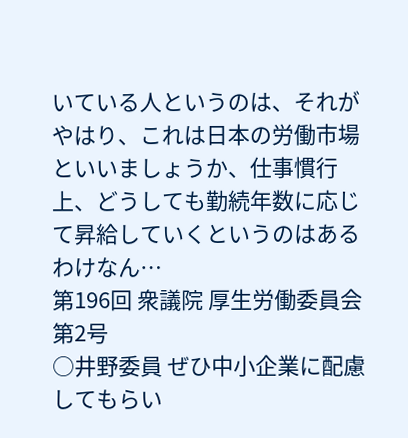いている人というのは、それがやはり、これは日本の労働市場といいましょうか、仕事慣行上、どうしても勤続年数に応じて昇給していくというのはあるわけなん…
第196回 衆議院 厚生労働委員会 第2号
○井野委員 ぜひ中小企業に配慮してもらい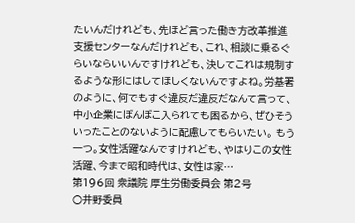たいんだけれども、先ほど言った働き方改革推進支援センターなんだけれども、これ、相談に乗るぐらいならいいんですけれども、決してこれは規制するような形にはしてほしくないんですよね。労基署のように、何でもすぐ違反だ違反だなんて言って、中小企業にぼんぼこ入られても困るから、ぜひそういったことのないように配慮してもらいたい。 もう一つ。女性活躍なんですけれども、やはりこの女性活躍、今まで昭和時代は、女性は家…
第196回 衆議院 厚生労働委員会 第2号
○井野委員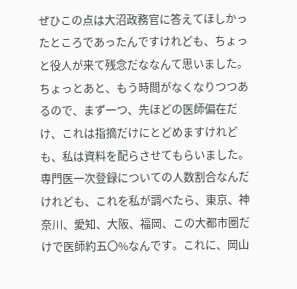ぜひこの点は大沼政務官に答えてほしかったところであったんですけれども、ちょっと役人が来て残念だななんて思いました。 ちょっとあと、もう時間がなくなりつつあるので、まず一つ、先ほどの医師偏在だけ、これは指摘だけにとどめますけれども、私は資料を配らさせてもらいました。専門医一次登録についての人数割合なんだけれども、これを私が調べたら、東京、神奈川、愛知、大阪、福岡、この大都市圏だけで医師約五〇%なんです。これに、岡山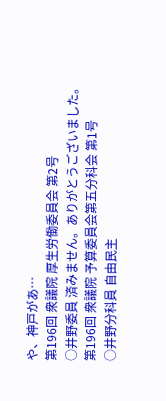や、神戸があ…
第196回 衆議院 厚生労働委員会 第2号
○井野委員 済みません。ありがとうございました。
第196回 衆議院 予算委員会第五分科会 第1号
○井野分科員 自由民主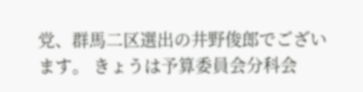党、群馬二区選出の井野俊郎でございます。 きょうは予算委員会分科会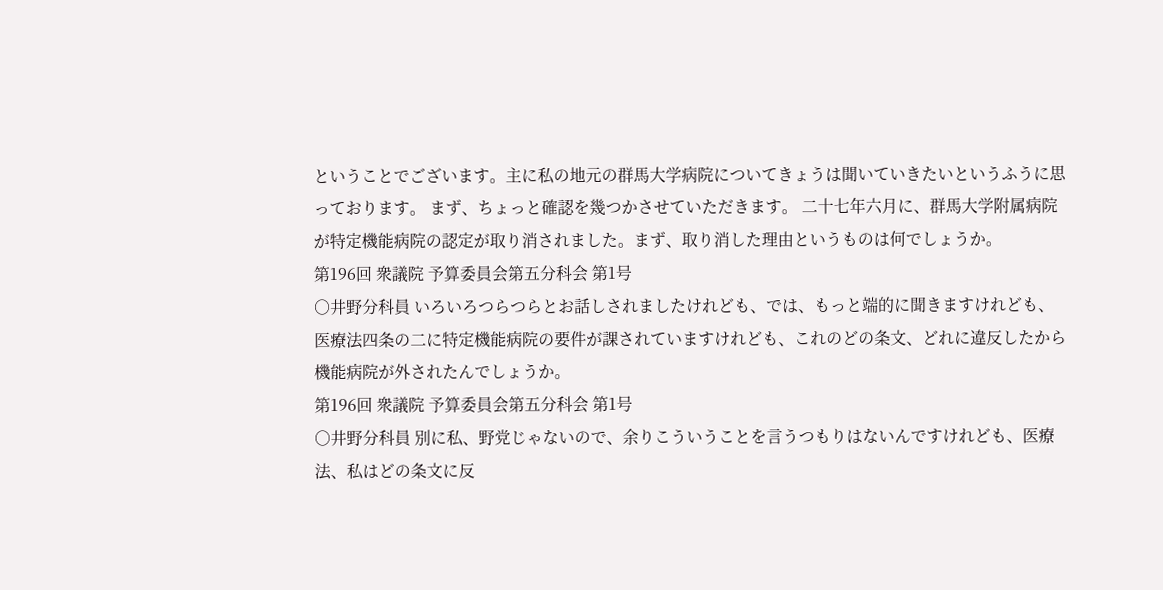ということでございます。主に私の地元の群馬大学病院についてきょうは聞いていきたいというふうに思っております。 まず、ちょっと確認を幾つかさせていただきます。 二十七年六月に、群馬大学附属病院が特定機能病院の認定が取り消されました。まず、取り消した理由というものは何でしょうか。
第196回 衆議院 予算委員会第五分科会 第1号
○井野分科員 いろいろつらつらとお話しされましたけれども、では、もっと端的に聞きますけれども、医療法四条の二に特定機能病院の要件が課されていますけれども、これのどの条文、どれに違反したから機能病院が外されたんでしょうか。
第196回 衆議院 予算委員会第五分科会 第1号
○井野分科員 別に私、野党じゃないので、余りこういうことを言うつもりはないんですけれども、医療法、私はどの条文に反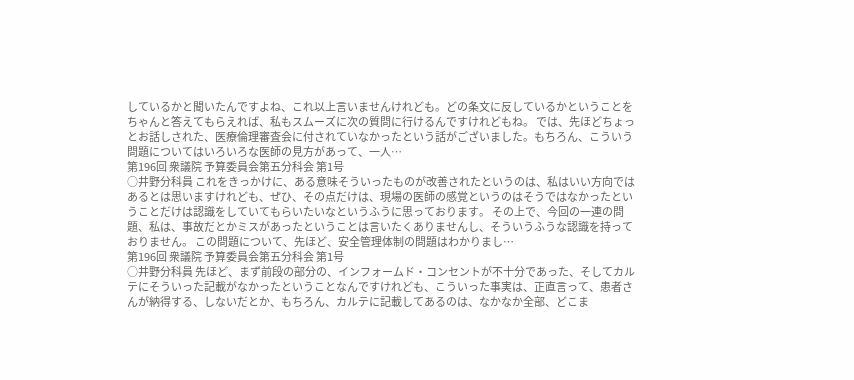しているかと聞いたんですよね、これ以上言いませんけれども。どの条文に反しているかということをちゃんと答えてもらえれば、私もスムーズに次の質問に行けるんですけれどもね。 では、先ほどちょっとお話しされた、医療倫理審査会に付されていなかったという話がございました。もちろん、こういう問題についてはいろいろな医師の見方があって、一人…
第196回 衆議院 予算委員会第五分科会 第1号
○井野分科員 これをきっかけに、ある意味そういったものが改善されたというのは、私はいい方向ではあるとは思いますけれども、ぜひ、その点だけは、現場の医師の感覚というのはそうではなかったということだけは認識をしていてもらいたいなというふうに思っております。 その上で、今回の一連の問題、私は、事故だとかミスがあったということは言いたくありませんし、そういうふうな認識を持っておりません。 この問題について、先ほど、安全管理体制の問題はわかりまし…
第196回 衆議院 予算委員会第五分科会 第1号
○井野分科員 先ほど、まず前段の部分の、インフォームド・コンセントが不十分であった、そしてカルテにそういった記載がなかったということなんですけれども、こういった事実は、正直言って、患者さんが納得する、しないだとか、もちろん、カルテに記載してあるのは、なかなか全部、どこま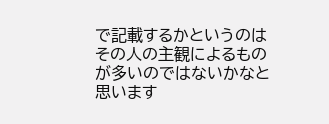で記載するかというのはその人の主観によるものが多いのではないかなと思います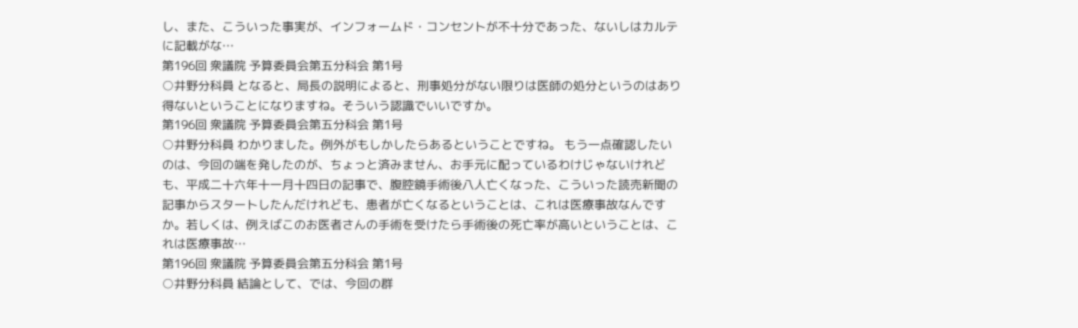し、また、こういった事実が、インフォームド・コンセントが不十分であった、ないしはカルテに記載がな…
第196回 衆議院 予算委員会第五分科会 第1号
○井野分科員 となると、局長の説明によると、刑事処分がない限りは医師の処分というのはあり得ないということになりますね。そういう認識でいいですか。
第196回 衆議院 予算委員会第五分科会 第1号
○井野分科員 わかりました。例外がもしかしたらあるということですね。 もう一点確認したいのは、今回の端を発したのが、ちょっと済みません、お手元に配っているわけじゃないけれども、平成二十六年十一月十四日の記事で、腹腔鏡手術後八人亡くなった、こういった読売新聞の記事からスタートしたんだけれども、患者が亡くなるということは、これは医療事故なんですか。若しくは、例えばこのお医者さんの手術を受けたら手術後の死亡率が高いということは、これは医療事故…
第196回 衆議院 予算委員会第五分科会 第1号
○井野分科員 結論として、では、今回の群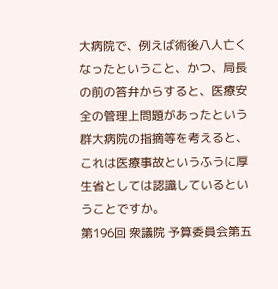大病院で、例えば術後八人亡くなったということ、かつ、局長の前の答弁からすると、医療安全の管理上問題があったという群大病院の指摘等を考えると、これは医療事故というふうに厚生省としては認識しているということですか。
第196回 衆議院 予算委員会第五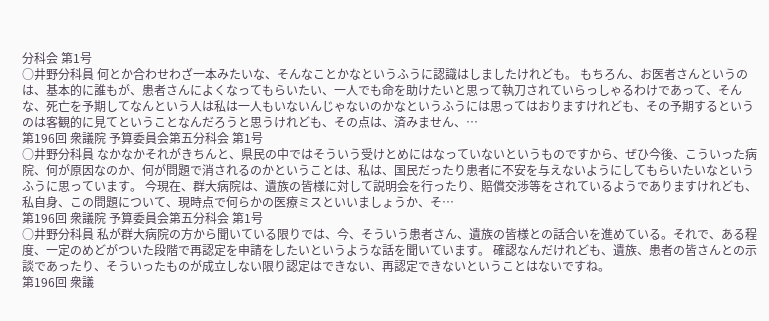分科会 第1号
○井野分科員 何とか合わせわざ一本みたいな、そんなことかなというふうに認識はしましたけれども。 もちろん、お医者さんというのは、基本的に誰もが、患者さんによくなってもらいたい、一人でも命を助けたいと思って執刀されていらっしゃるわけであって、そんな、死亡を予期してなんという人は私は一人もいないんじゃないのかなというふうには思ってはおりますけれども、その予期するというのは客観的に見てということなんだろうと思うけれども、その点は、済みません、…
第196回 衆議院 予算委員会第五分科会 第1号
○井野分科員 なかなかそれがきちんと、県民の中ではそういう受けとめにはなっていないというものですから、ぜひ今後、こういった病院、何が原因なのか、何が問題で消されるのかということは、私は、国民だったり患者に不安を与えないようにしてもらいたいなというふうに思っています。 今現在、群大病院は、遺族の皆様に対して説明会を行ったり、賠償交渉等をされているようでありますけれども、私自身、この問題について、現時点で何らかの医療ミスといいましょうか、そ…
第196回 衆議院 予算委員会第五分科会 第1号
○井野分科員 私が群大病院の方から聞いている限りでは、今、そういう患者さん、遺族の皆様との話合いを進めている。それで、ある程度、一定のめどがついた段階で再認定を申請をしたいというような話を聞いています。 確認なんだけれども、遺族、患者の皆さんとの示談であったり、そういったものが成立しない限り認定はできない、再認定できないということはないですね。
第196回 衆議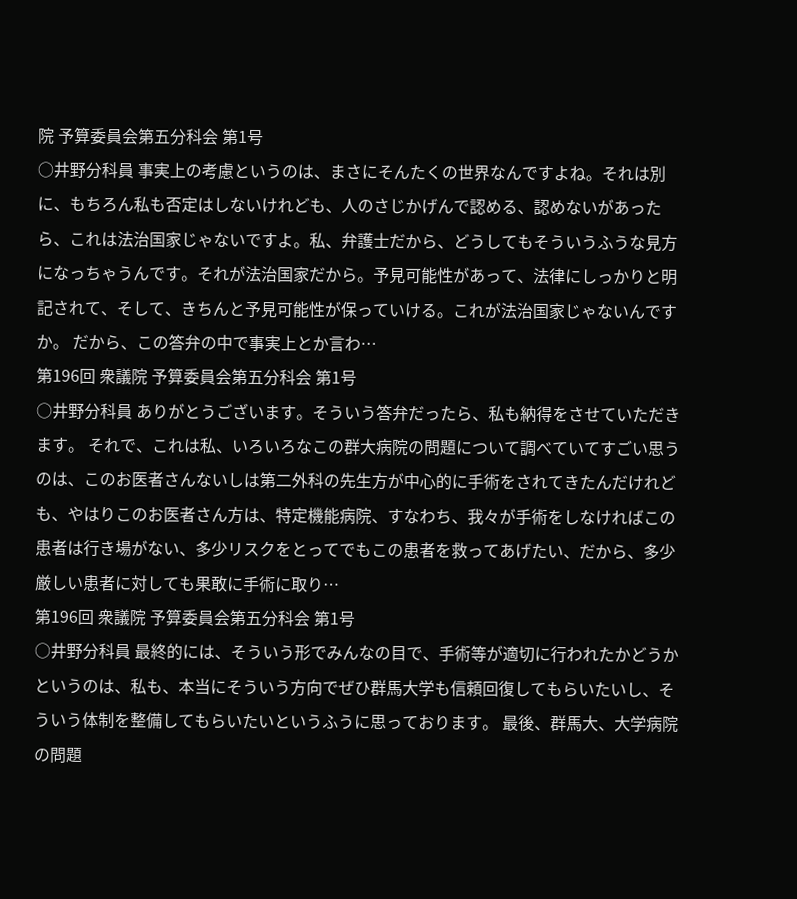院 予算委員会第五分科会 第1号
○井野分科員 事実上の考慮というのは、まさにそんたくの世界なんですよね。それは別に、もちろん私も否定はしないけれども、人のさじかげんで認める、認めないがあったら、これは法治国家じゃないですよ。私、弁護士だから、どうしてもそういうふうな見方になっちゃうんです。それが法治国家だから。予見可能性があって、法律にしっかりと明記されて、そして、きちんと予見可能性が保っていける。これが法治国家じゃないんですか。 だから、この答弁の中で事実上とか言わ…
第196回 衆議院 予算委員会第五分科会 第1号
○井野分科員 ありがとうございます。そういう答弁だったら、私も納得をさせていただきます。 それで、これは私、いろいろなこの群大病院の問題について調べていてすごい思うのは、このお医者さんないしは第二外科の先生方が中心的に手術をされてきたんだけれども、やはりこのお医者さん方は、特定機能病院、すなわち、我々が手術をしなければこの患者は行き場がない、多少リスクをとってでもこの患者を救ってあげたい、だから、多少厳しい患者に対しても果敢に手術に取り…
第196回 衆議院 予算委員会第五分科会 第1号
○井野分科員 最終的には、そういう形でみんなの目で、手術等が適切に行われたかどうかというのは、私も、本当にそういう方向でぜひ群馬大学も信頼回復してもらいたいし、そういう体制を整備してもらいたいというふうに思っております。 最後、群馬大、大学病院の問題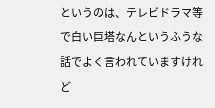というのは、テレビドラマ等で白い巨塔なんというふうな話でよく言われていますけれど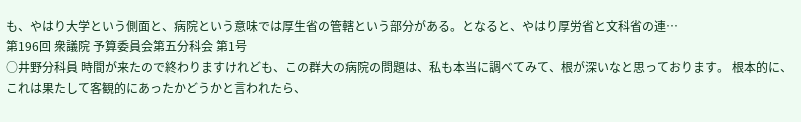も、やはり大学という側面と、病院という意味では厚生省の管轄という部分がある。となると、やはり厚労省と文科省の連…
第196回 衆議院 予算委員会第五分科会 第1号
○井野分科員 時間が来たので終わりますけれども、この群大の病院の問題は、私も本当に調べてみて、根が深いなと思っております。 根本的に、これは果たして客観的にあったかどうかと言われたら、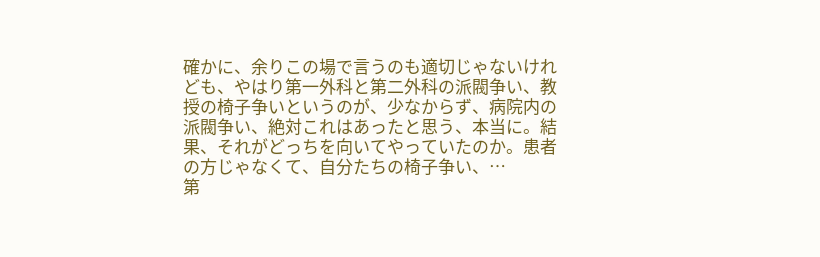確かに、余りこの場で言うのも適切じゃないけれども、やはり第一外科と第二外科の派閥争い、教授の椅子争いというのが、少なからず、病院内の派閥争い、絶対これはあったと思う、本当に。結果、それがどっちを向いてやっていたのか。患者の方じゃなくて、自分たちの椅子争い、…
第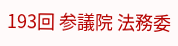193回 参議院 法務委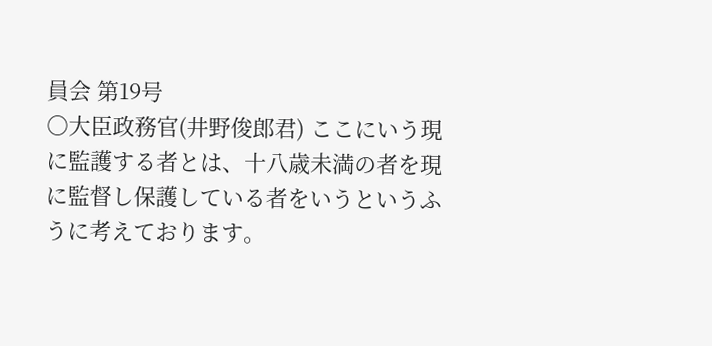員会 第19号
○大臣政務官(井野俊郎君) ここにいう現に監護する者とは、十八歳未満の者を現に監督し保護している者をいうというふうに考えております。